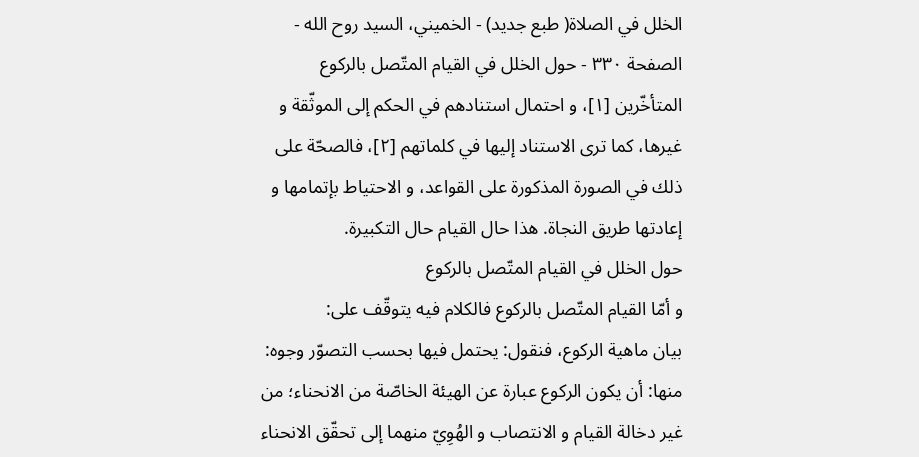الخلل في الصلاة( طبع جديد) - الخميني، السيد روح الله - الصفحة ٣٣٠ - حول الخلل في القيام المتّصل بالركوع
المتأخّرين [١]، و احتمال استنادهم في الحكم إلى الموثّقة و غيرها، كما ترى الاستناد إليها في كلماتهم [٢]، فالصحّة على ذلك في الصورة المذكورة على القواعد، و الاحتياط بإتمامها و إعادتها طريق النجاة. هذا حال القيام حال التكبيرة.
حول الخلل في القيام المتّصل بالركوع
و أمّا القيام المتّصل بالركوع فالكلام فيه يتوقّف على:
بيان ماهية الركوع، فنقول: يحتمل فيها بحسب التصوّر وجوه:
منها: أن يكون الركوع عبارة عن الهيئة الخاصّة من الانحناء؛ من غير دخالة القيام و الانتصاب و الهُوِيّ منهما إلى تحقّق الانحناء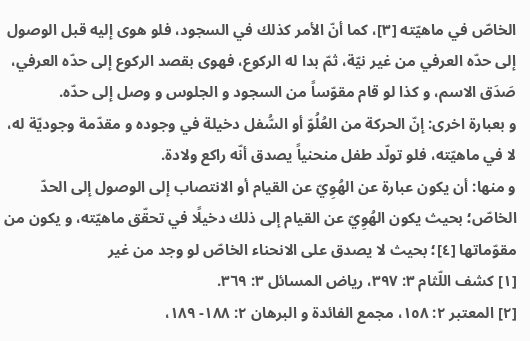الخاصّ في ماهيّته [٣]، كما أنّ الأمر كذلك في السجود، فلو هوى إليه قبل الوصول إلى حدّه العرفي من غير نيّة، ثمّ بدا له الركوع، فهوى بقصد الركوع إلى حدّه العرفي، صَدَق الاسم، و كذا لو قام مقوّساً من السجود و الجلوس و وصل إلى حدّه.
و بعبارة اخرى: إنّ الحركة من العُلُوّ أو السُّفل دخيلة في وجوده و مقدّمة وجوديّة له، لا في ماهيّته، فلو تولّد طفل منحنياً يصدق أنّه راكع ولادة.
و منها: أن يكون عبارة عن الهُوِيّ عن القيام أو الانتصاب إلى الوصول إلى الحدّ الخاصّ؛ بحيث يكون الهُوِيّ عن القيام إلى ذلك دخيلًا في تحقّق ماهيّته، و يكون من مقوّماتها [٤]؛ بحيث لا يصدق على الانحناء الخاصّ لو وجد من غير
[١] كشف اللّثام ٣: ٣٩٧، رياض المسائل ٣: ٣٦٩.
[٢] المعتبر ٢: ١٥٨، مجمع الفائدة و البرهان ٢: ١٨٨- ١٨٩،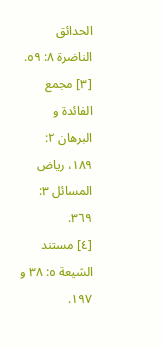الحدائق الناضرة ٨: ٥٩.
[٣] مجمع الفائدة و البرهان ٢: ١٨٩، رياض المسائل ٣: ٣٦٩.
[٤] مستند الشيعة ٥: ٣٨ و ١٩٧.